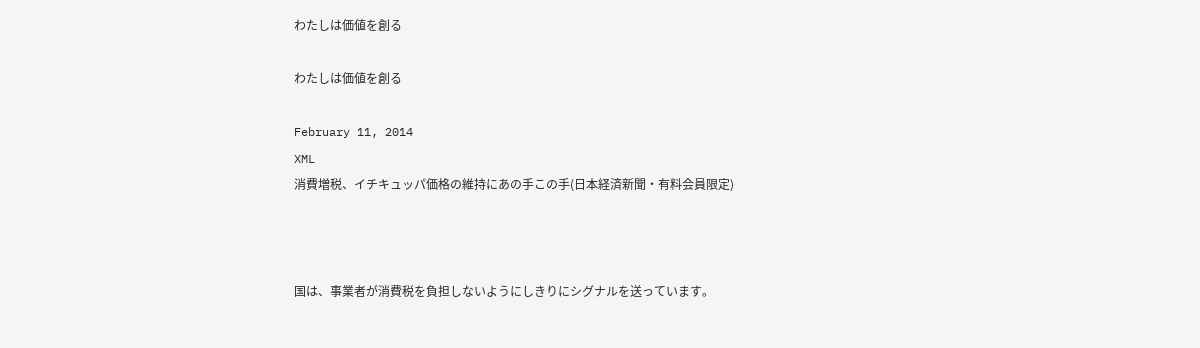わたしは価値を創る

わたしは価値を創る

February 11, 2014
XML
消費増税、イチキュッパ価格の維持にあの手この手(日本経済新聞・有料会員限定)



国は、事業者が消費税を負担しないようにしきりにシグナルを送っています。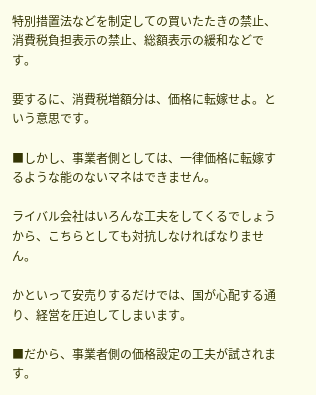特別措置法などを制定しての買いたたきの禁止、消費税負担表示の禁止、総額表示の緩和などです。

要するに、消費税増額分は、価格に転嫁せよ。という意思です。

■しかし、事業者側としては、一律価格に転嫁するような能のないマネはできません。

ライバル会社はいろんな工夫をしてくるでしょうから、こちらとしても対抗しなければなりません。

かといって安売りするだけでは、国が心配する通り、経営を圧迫してしまいます。

■だから、事業者側の価格設定の工夫が試されます。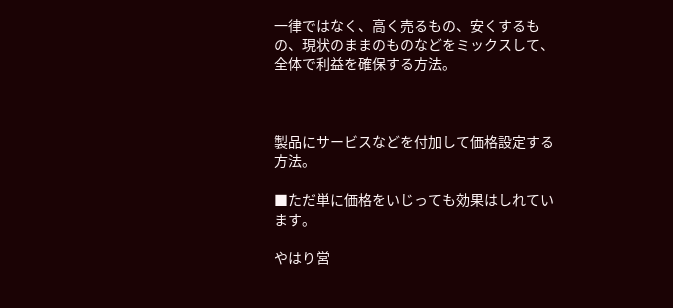一律ではなく、高く売るもの、安くするもの、現状のままのものなどをミックスして、全体で利益を確保する方法。



製品にサービスなどを付加して価格設定する方法。

■ただ単に価格をいじっても効果はしれています。

やはり営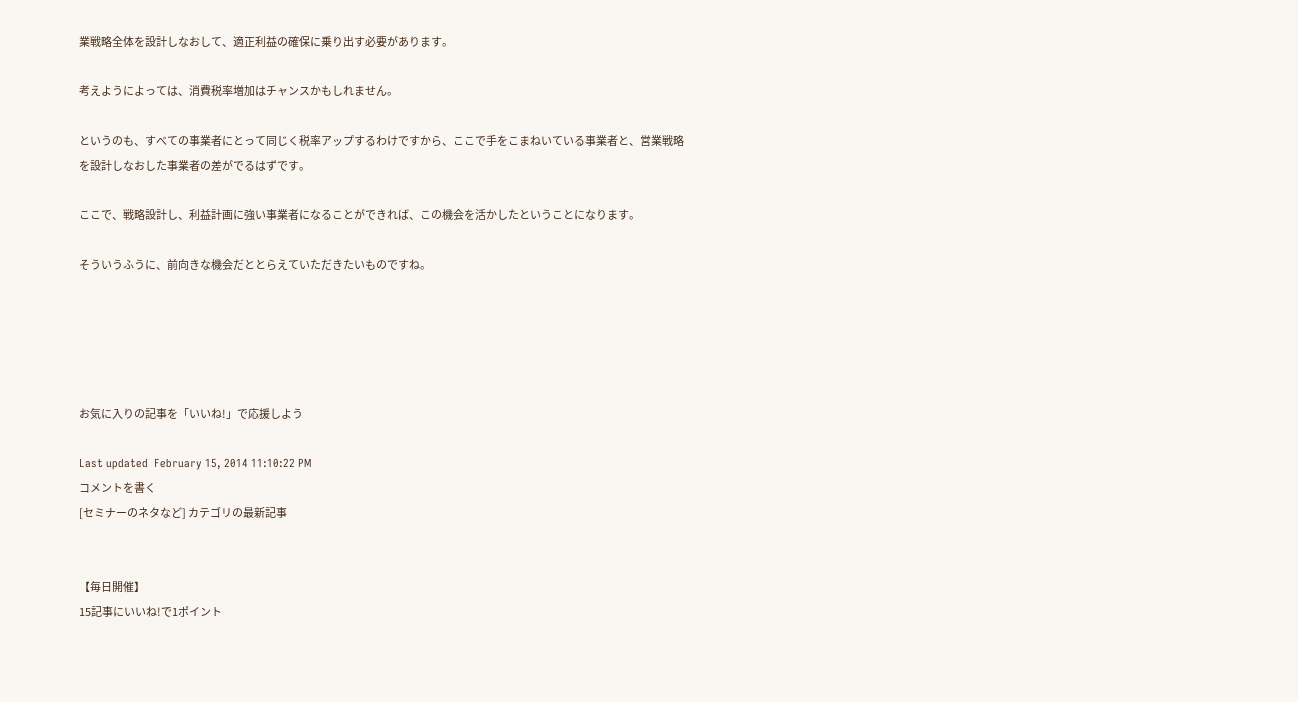業戦略全体を設計しなおして、適正利益の確保に乗り出す必要があります。

考えようによっては、消費税率増加はチャンスかもしれません。

というのも、すべての事業者にとって同じく税率アップするわけですから、ここで手をこまねいている事業者と、営業戦略を設計しなおした事業者の差がでるはずです。

ここで、戦略設計し、利益計画に強い事業者になることができれば、この機会を活かしたということになります。

そういうふうに、前向きな機会だととらえていただきたいものですね。





お気に入りの記事を「いいね!」で応援しよう

Last updated  February 15, 2014 11:10:22 PM
コメントを書く
[セミナーのネタなど] カテゴリの最新記事


【毎日開催】
15記事にいいね!で1ポイント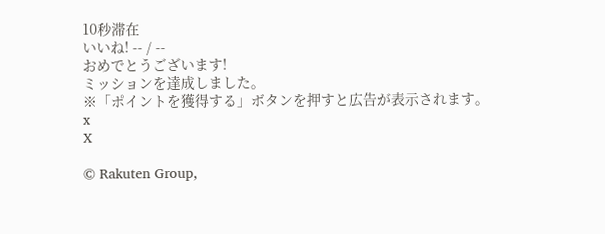10秒滞在
いいね! -- / --
おめでとうございます!
ミッションを達成しました。
※「ポイントを獲得する」ボタンを押すと広告が表示されます。
x
X

© Rakuten Group,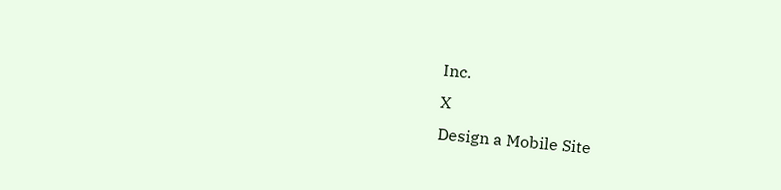Inc.
X
Design a Mobile Site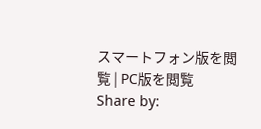スマートフォン版を閲覧 | PC版を閲覧
Share by: